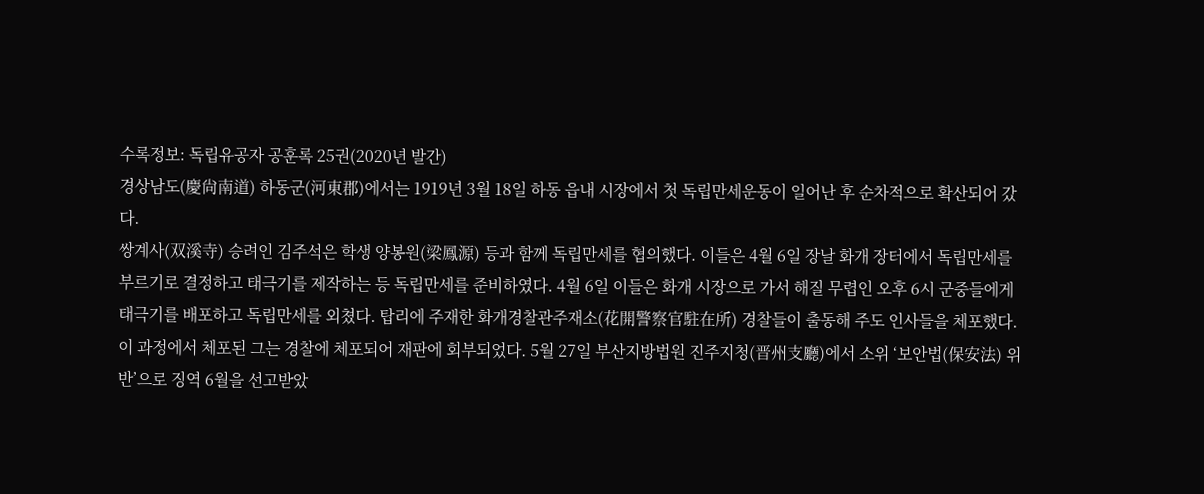수록정보: 독립유공자 공훈록 25권(2020년 발간)
경상남도(慶尙南道) 하동군(河東郡)에서는 1919년 3월 18일 하동 읍내 시장에서 첫 독립만세운동이 일어난 후 순차적으로 확산되어 갔다.
쌍계사(双溪寺) 승려인 김주석은 학생 양봉원(梁鳳源) 등과 함께 독립만세를 협의했다. 이들은 4월 6일 장날 화개 장터에서 독립만세를 부르기로 결정하고 태극기를 제작하는 등 독립만세를 준비하였다. 4월 6일 이들은 화개 시장으로 가서 해질 무렵인 오후 6시 군중들에게 태극기를 배포하고 독립만세를 외쳤다. 탑리에 주재한 화개경찰관주재소(花開警察官駐在所) 경찰들이 출동해 주도 인사들을 체포했다.
이 과정에서 체포된 그는 경찰에 체포되어 재판에 회부되었다. 5월 27일 부산지방법원 진주지청(晋州支廳)에서 소위 ‘보안법(保安法) 위반’으로 징역 6월을 선고받았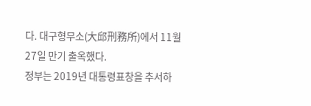다. 대구형무소(大邱刑務所)에서 11월 27일 만기 출옥했다.
정부는 2019년 대통령표창을 추서하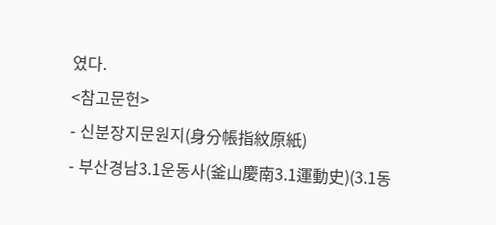였다.
<참고문헌>
- 신분장지문원지(身分帳指紋原紙)
- 부산경남3.1운동사(釜山慶南3.1運動史)(3.1동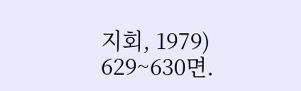지회, 1979) 629~630면.